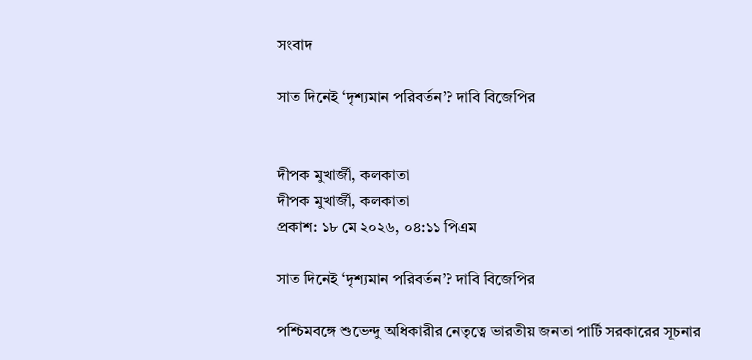সংবাদ

সাত দিনেই ‘দৃশ্যমান পরিবর্তন’? দাবি বিজেপির


দীপক মুখার্জী, কলকাতা
দীপক মুখার্জী, কলকাতা
প্রকাশ: ১৮ মে ২০২৬, ০৪:১১ পিএম

সাত দিনেই ‘দৃশ্যমান পরিবর্তন’? দাবি বিজেপির

পশ্চিমবঙ্গে শুভেন্দু অধিকারীর নেতৃত্বে ভারতীয় জনতা পার্টি সরকারের সূচনার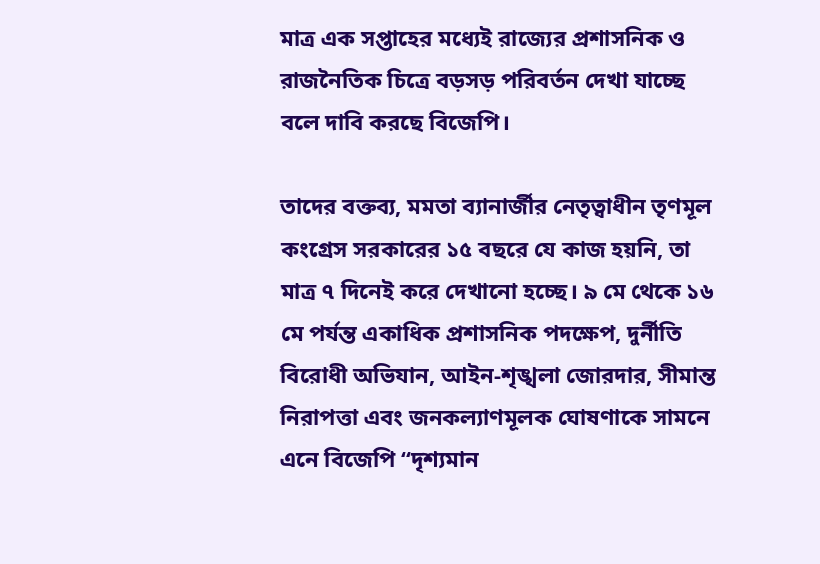মাত্র এক সপ্তাহের মধ্যেই রাজ্যের প্রশাসনিক ও রাজনৈতিক চিত্রে বড়সড় পরিবর্তন দেখা যাচ্ছে বলে দাবি করছে বিজেপি।

তাদের বক্তব্য, মমতা ব্যানার্জীর নেতৃত্বাধীন তৃণমূল কংগ্রেস সরকারের ১৫ বছরে যে কাজ হয়নি, তা মাত্র ৭ দিনেই করে দেখানো হচ্ছে। ৯ মে থেকে ১৬ মে পর্যন্ত একাধিক প্রশাসনিক পদক্ষেপ, দুর্নীতি বিরোধী অভিযান, আইন-শৃঙ্খলা জোরদার, সীমান্ত নিরাপত্তা এবং জনকল্যাণমূলক ঘোষণাকে সামনে এনে বিজেপি “দৃশ্যমান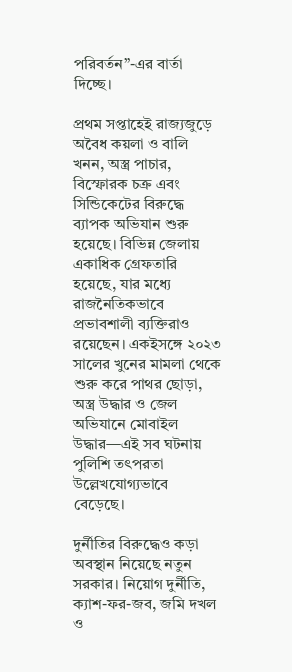পরিবর্তন”-এর বার্তা দিচ্ছে।

প্রথম সপ্তাহেই রাজ্যজুড়ে অবৈধ কয়লা ও বালি খনন, অস্ত্র পাচার, বিস্ফোরক চক্র এবং সিন্ডিকেটের বিরুদ্ধে ব্যাপক অভিযান শুরু হয়েছে। বিভিন্ন জেলায় একাধিক গ্রেফতারি হয়েছে, যার মধ্যে রাজনৈতিকভাবে প্রভাবশালী ব্যক্তিরাও রয়েছেন। একইসঙ্গে ২০২৩ সালের খুনের মামলা থেকে শুরু করে পাথর ছোড়া, অস্ত্র উদ্ধার ও জেল অভিযানে মোবাইল উদ্ধার—এই সব ঘটনায় পুলিশি তৎপরতা উল্লেখযোগ্যভাবে বেড়েছে।

দুর্নীতির বিরুদ্ধেও কড়া অবস্থান নিয়েছে নতুন সরকার। নিয়োগ দুর্নীতি, ক্যাশ-ফর-জব, জমি দখল ও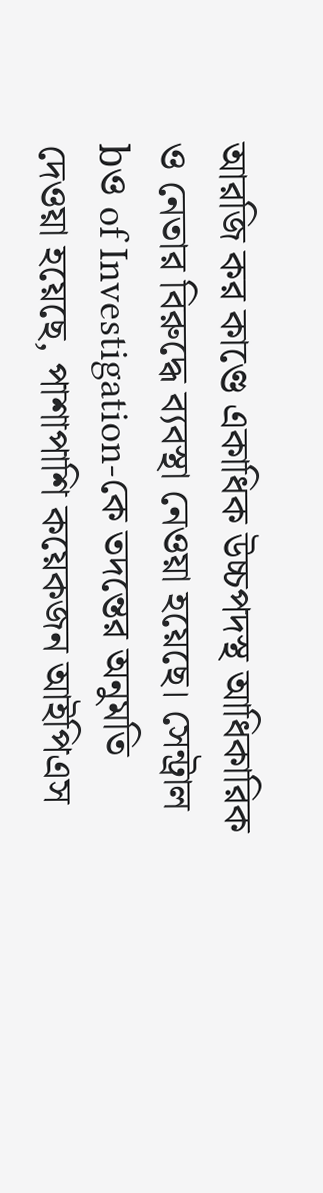আরজি কর কাণ্ডে একাধিক উচ্চপদস্থ আধিকারিক ও নেতার বিরুদ্ধে ব্যবস্থা নেওয়া হয়েছে। সেন্ট্রাল bও of Investigation-কে তদন্তের অনুমতি দেওয়া হয়েছে, পাশাপাশি কয়েকজন আইপিএস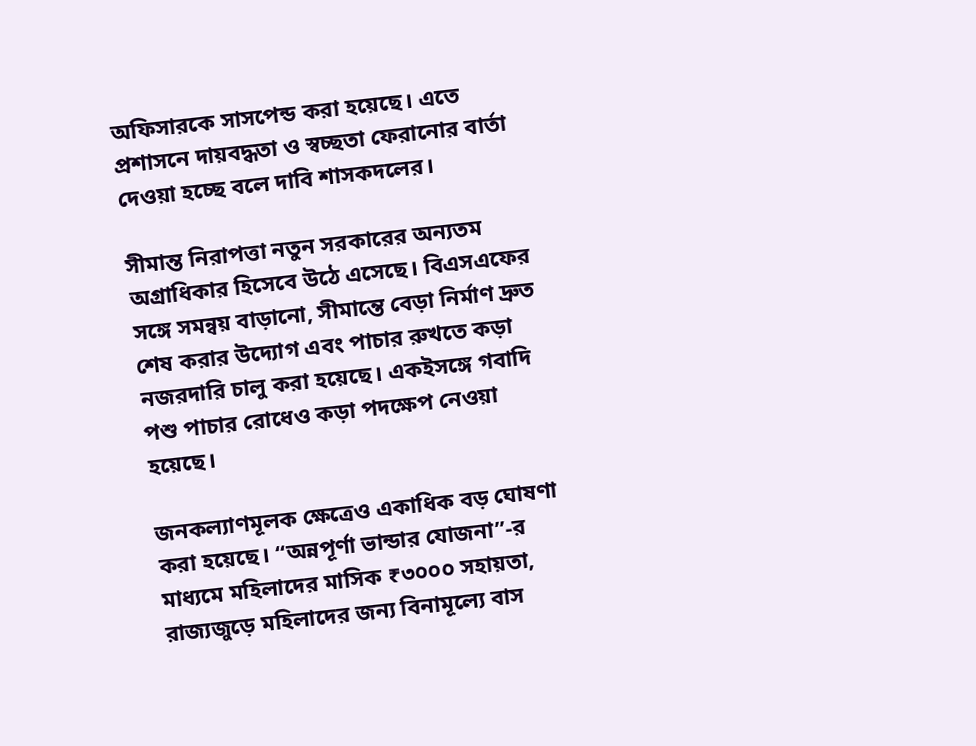অফিসারকে সাসপেন্ড করা হয়েছে। এতে প্রশাসনে দায়বদ্ধতা ও স্বচ্ছতা ফেরানোর বার্তা দেওয়া হচ্ছে বলে দাবি শাসকদলের।

সীমান্ত নিরাপত্তা নতুন সরকারের অন্যতম অগ্রাধিকার হিসেবে উঠে এসেছে। বিএসএফের সঙ্গে সমন্বয় বাড়ানো, সীমান্তে বেড়া নির্মাণ দ্রুত শেষ করার উদ্যোগ এবং পাচার রুখতে কড়া নজরদারি চালু করা হয়েছে। একইসঙ্গে গবাদি পশু পাচার রোধেও কড়া পদক্ষেপ নেওয়া হয়েছে।

জনকল্যাণমূলক ক্ষেত্রেও একাধিক বড় ঘোষণা করা হয়েছে। “অন্নপূর্ণা ভান্ডার যোজনা”-র মাধ্যমে মহিলাদের মাসিক ₹৩০০০ সহায়তা, রাজ্যজুড়ে মহিলাদের জন্য বিনামূল্যে বাস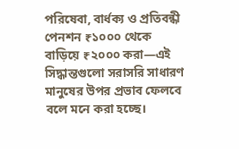পরিষেবা, বার্ধক্য ও প্রতিবন্ধী পেনশন ₹১০০০ থেকে বাড়িয়ে ₹২০০০ করা—এই সিদ্ধান্তগুলো সরাসরি সাধারণ মানুষের উপর প্রভাব ফেলবে বলে মনে করা হচ্ছে।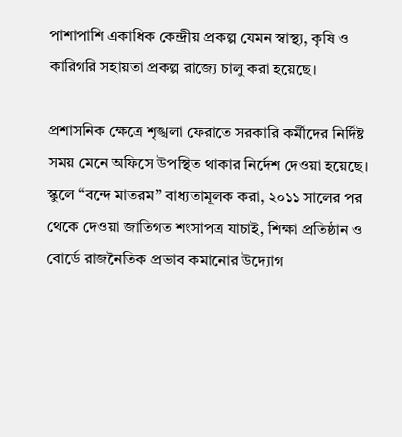পাশাপাশি একাধিক কেন্দ্রীয় প্রকল্প যেমন স্বাস্থ্য, কৃষি ও কারিগরি সহায়তা প্রকল্প রাজ্যে চালু করা হয়েছে।

প্রশাসনিক ক্ষেত্রে শৃঙ্খলা ফেরাতে সরকারি কর্মীদের নির্দিষ্ট সময় মেনে অফিসে উপস্থিত থাকার নির্দেশ দেওয়া হয়েছে। স্কুলে “বন্দে মাতরম” বাধ্যতামূলক করা, ২০১১ সালের পর থেকে দেওয়া জাতিগত শংসাপত্র যাচাই, শিক্ষা প্রতিষ্ঠান ও বোর্ডে রাজনৈতিক প্রভাব কমানোর উদ্যোগ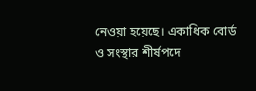নেওয়া হয়েছে। একাধিক বোর্ড ও সংস্থার শীর্ষপদে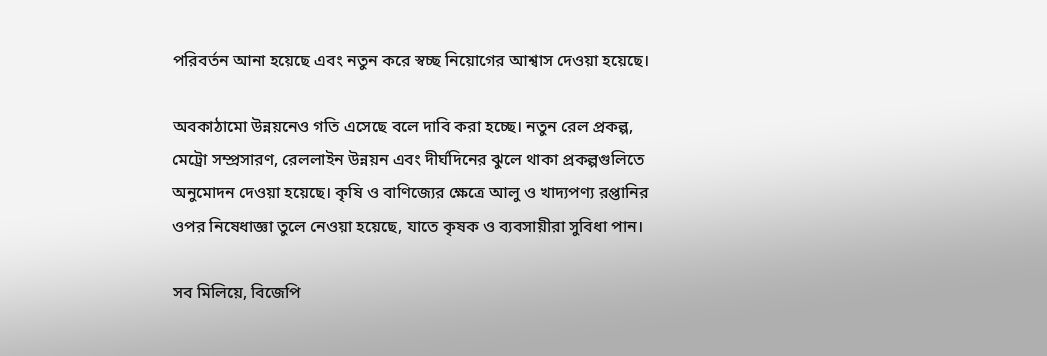পরিবর্তন আনা হয়েছে এবং নতুন করে স্বচ্ছ নিয়োগের আশ্বাস দেওয়া হয়েছে।

অবকাঠামো উন্নয়নেও গতি এসেছে বলে দাবি করা হচ্ছে। নতুন রেল প্রকল্প, মেট্রো সম্প্রসারণ, রেললাইন উন্নয়ন এবং দীর্ঘদিনের ঝুলে থাকা প্রকল্পগুলিতে অনুমোদন দেওয়া হয়েছে। কৃষি ও বাণিজ্যের ক্ষেত্রে আলু ও খাদ্যপণ্য রপ্তানির ওপর নিষেধাজ্ঞা তুলে নেওয়া হয়েছে, যাতে কৃষক ও ব্যবসায়ীরা সুবিধা পান।

সব মিলিয়ে, বিজেপি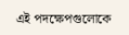এই পদক্ষেপগুলোকে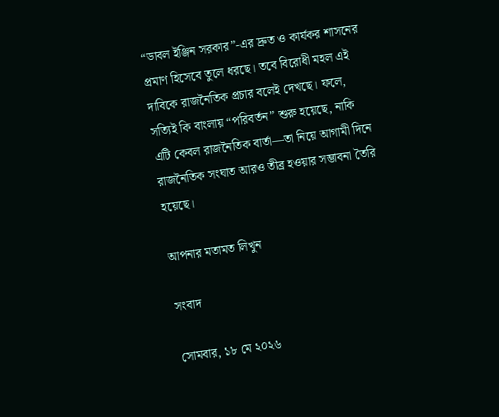“ডাবল ইঞ্জিন সরকার”-এর দ্রুত ও কার্যকর শাসনের প্রমাণ হিসেবে তুলে ধরছে। তবে বিরোধী মহল এই দাবিকে রাজনৈতিক প্রচার বলেই দেখছে। ফলে, সত্যিই কি বাংলায় “পরিবর্তন” শুরু হয়েছে, নাকি এটি কেবল রাজনৈতিক বার্তা—তা নিয়ে আগামী দিনে রাজনৈতিক সংঘাত আরও তীব্র হওয়ার সম্ভাবনা তৈরি হয়েছে।

আপনার মতামত লিখুন

সংবাদ

সোমবার, ১৮ মে ২০২৬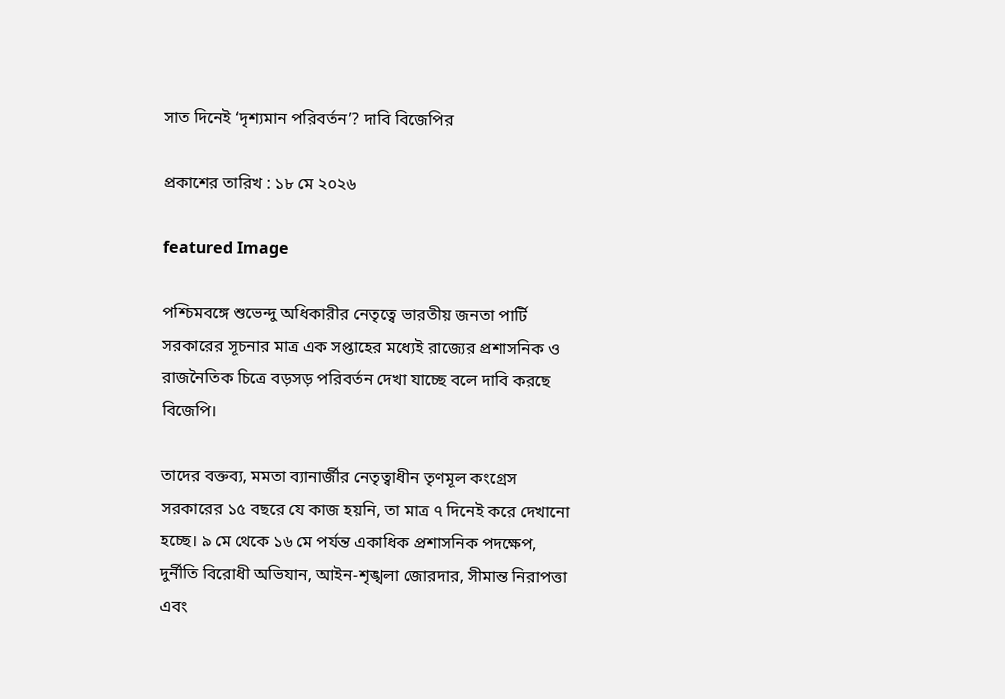সাত দিনেই ‘দৃশ্যমান পরিবর্তন’? দাবি বিজেপির

প্রকাশের তারিখ : ১৮ মে ২০২৬

featured Image

পশ্চিমবঙ্গে শুভেন্দু অধিকারীর নেতৃত্বে ভারতীয় জনতা পার্টি সরকারের সূচনার মাত্র এক সপ্তাহের মধ্যেই রাজ্যের প্রশাসনিক ও রাজনৈতিক চিত্রে বড়সড় পরিবর্তন দেখা যাচ্ছে বলে দাবি করছে বিজেপি।

তাদের বক্তব্য, মমতা ব্যানার্জীর নেতৃত্বাধীন তৃণমূল কংগ্রেস সরকারের ১৫ বছরে যে কাজ হয়নি, তা মাত্র ৭ দিনেই করে দেখানো হচ্ছে। ৯ মে থেকে ১৬ মে পর্যন্ত একাধিক প্রশাসনিক পদক্ষেপ, দুর্নীতি বিরোধী অভিযান, আইন-শৃঙ্খলা জোরদার, সীমান্ত নিরাপত্তা এবং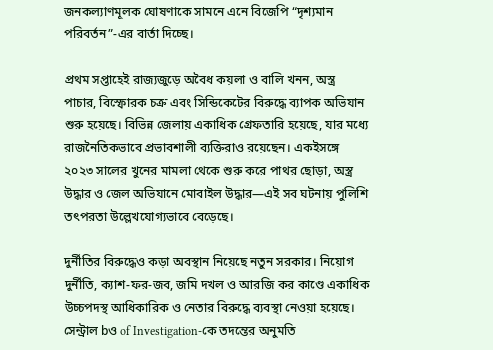জনকল্যাণমূলক ঘোষণাকে সামনে এনে বিজেপি “দৃশ্যমান পরিবর্তন”-এর বার্তা দিচ্ছে।

প্রথম সপ্তাহেই রাজ্যজুড়ে অবৈধ কয়লা ও বালি খনন, অস্ত্র পাচার, বিস্ফোরক চক্র এবং সিন্ডিকেটের বিরুদ্ধে ব্যাপক অভিযান শুরু হয়েছে। বিভিন্ন জেলায় একাধিক গ্রেফতারি হয়েছে, যার মধ্যে রাজনৈতিকভাবে প্রভাবশালী ব্যক্তিরাও রয়েছেন। একইসঙ্গে ২০২৩ সালের খুনের মামলা থেকে শুরু করে পাথর ছোড়া, অস্ত্র উদ্ধার ও জেল অভিযানে মোবাইল উদ্ধার—এই সব ঘটনায় পুলিশি তৎপরতা উল্লেখযোগ্যভাবে বেড়েছে।

দুর্নীতির বিরুদ্ধেও কড়া অবস্থান নিয়েছে নতুন সরকার। নিয়োগ দুর্নীতি, ক্যাশ-ফর-জব, জমি দখল ও আরজি কর কাণ্ডে একাধিক উচ্চপদস্থ আধিকারিক ও নেতার বিরুদ্ধে ব্যবস্থা নেওয়া হয়েছে। সেন্ট্রাল bও of Investigation-কে তদন্তের অনুমতি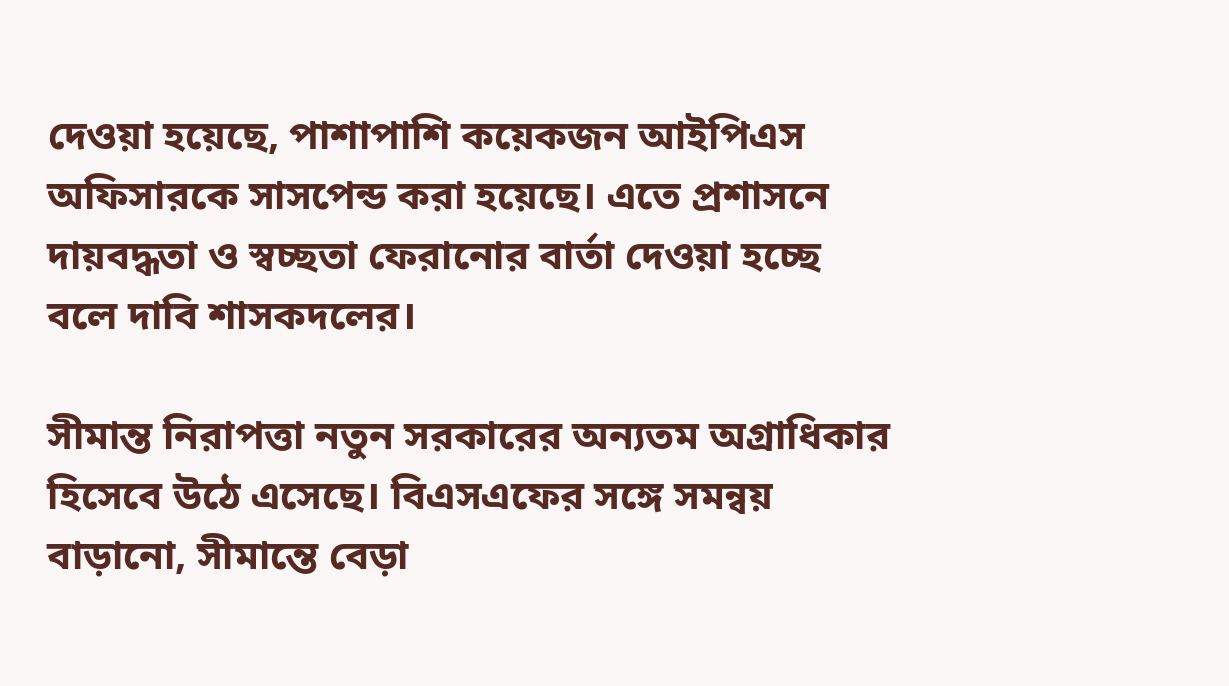দেওয়া হয়েছে, পাশাপাশি কয়েকজন আইপিএস অফিসারকে সাসপেন্ড করা হয়েছে। এতে প্রশাসনে দায়বদ্ধতা ও স্বচ্ছতা ফেরানোর বার্তা দেওয়া হচ্ছে বলে দাবি শাসকদলের।

সীমান্ত নিরাপত্তা নতুন সরকারের অন্যতম অগ্রাধিকার হিসেবে উঠে এসেছে। বিএসএফের সঙ্গে সমন্বয় বাড়ানো, সীমান্তে বেড়া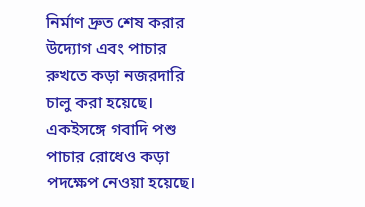নির্মাণ দ্রুত শেষ করার উদ্যোগ এবং পাচার রুখতে কড়া নজরদারি চালু করা হয়েছে। একইসঙ্গে গবাদি পশু পাচার রোধেও কড়া পদক্ষেপ নেওয়া হয়েছে।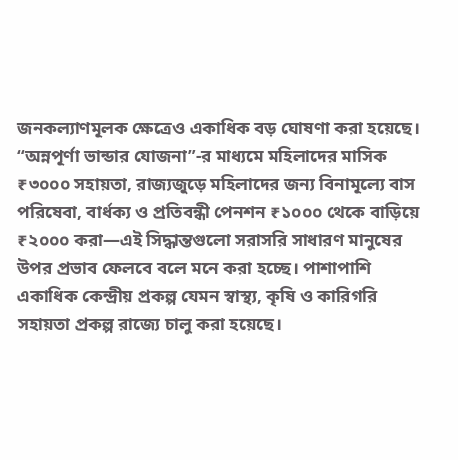জনকল্যাণমূলক ক্ষেত্রেও একাধিক বড় ঘোষণা করা হয়েছে। “অন্নপূর্ণা ভান্ডার যোজনা”-র মাধ্যমে মহিলাদের মাসিক ₹৩০০০ সহায়তা, রাজ্যজুড়ে মহিলাদের জন্য বিনামূল্যে বাস পরিষেবা, বার্ধক্য ও প্রতিবন্ধী পেনশন ₹১০০০ থেকে বাড়িয়ে ₹২০০০ করা—এই সিদ্ধান্তগুলো সরাসরি সাধারণ মানুষের উপর প্রভাব ফেলবে বলে মনে করা হচ্ছে। পাশাপাশি একাধিক কেন্দ্রীয় প্রকল্প যেমন স্বাস্থ্য, কৃষি ও কারিগরি সহায়তা প্রকল্প রাজ্যে চালু করা হয়েছে।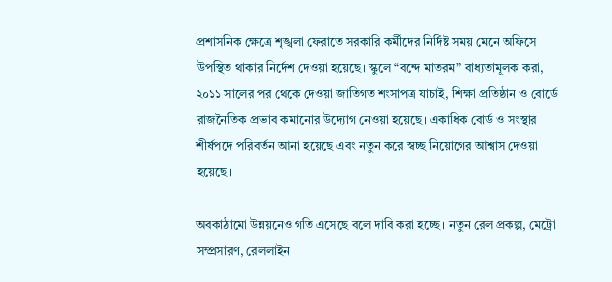প্রশাসনিক ক্ষেত্রে শৃঙ্খলা ফেরাতে সরকারি কর্মীদের নির্দিষ্ট সময় মেনে অফিসে উপস্থিত থাকার নির্দেশ দেওয়া হয়েছে। স্কুলে “বন্দে মাতরম” বাধ্যতামূলক করা, ২০১১ সালের পর থেকে দেওয়া জাতিগত শংসাপত্র যাচাই, শিক্ষা প্রতিষ্ঠান ও বোর্ডে রাজনৈতিক প্রভাব কমানোর উদ্যোগ নেওয়া হয়েছে। একাধিক বোর্ড ও সংস্থার শীর্ষপদে পরিবর্তন আনা হয়েছে এবং নতুন করে স্বচ্ছ নিয়োগের আশ্বাস দেওয়া হয়েছে।

অবকাঠামো উন্নয়নেও গতি এসেছে বলে দাবি করা হচ্ছে। নতুন রেল প্রকল্প, মেট্রো সম্প্রসারণ, রেললাইন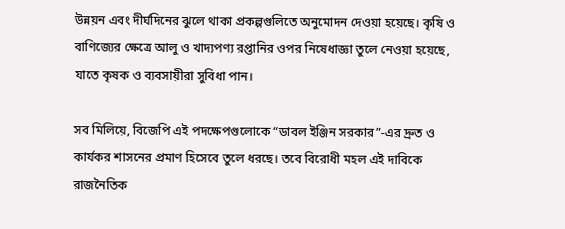উন্নয়ন এবং দীর্ঘদিনের ঝুলে থাকা প্রকল্পগুলিতে অনুমোদন দেওয়া হয়েছে। কৃষি ও বাণিজ্যের ক্ষেত্রে আলু ও খাদ্যপণ্য রপ্তানির ওপর নিষেধাজ্ঞা তুলে নেওয়া হয়েছে, যাতে কৃষক ও ব্যবসায়ীরা সুবিধা পান।

সব মিলিয়ে, বিজেপি এই পদক্ষেপগুলোকে “ডাবল ইঞ্জিন সরকার”-এর দ্রুত ও কার্যকর শাসনের প্রমাণ হিসেবে তুলে ধরছে। তবে বিরোধী মহল এই দাবিকে রাজনৈতিক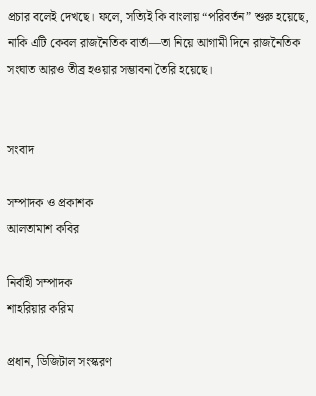প্রচার বলেই দেখছে। ফলে, সত্যিই কি বাংলায় “পরিবর্তন” শুরু হয়েছে, নাকি এটি কেবল রাজনৈতিক বার্তা—তা নিয়ে আগামী দিনে রাজনৈতিক সংঘাত আরও তীব্র হওয়ার সম্ভাবনা তৈরি হয়েছে।


সংবাদ

সম্পাদক ও প্রকাশক
আলতামাশ কবির

নির্বাহী সম্পাদক
শাহরিয়ার করিম

প্রধান, ডিজিটাল সংস্করণ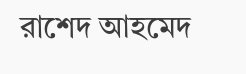রাশেদ আহমেদ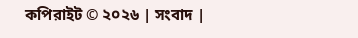কপিরাইট © ২০২৬ | সংবাদ |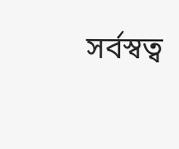সর্বস্বত্ব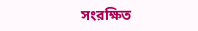সংরক্ষিত